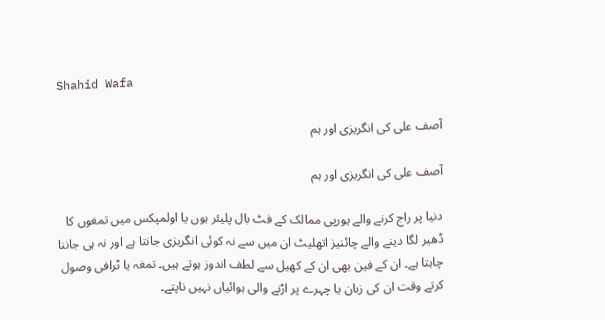Shahid Wafa

آصف علی کی انگریزی اور ہم

آصف علی کی انگریزی اور ہم

دنیا پر راج کرنے والے یورپی ممالک کے فٹ بال پلیئر ہوں یا اولمپکس میں تمغوں کا ڈھیر لگا دینے والے چائنیز اتھلیٹ ان میں سے نہ کوئی انگریزی جانتا ہے اور نہ ہی جاننا چاہتا ہے۔ ان کے فین بھی ان کے کھیل سے لطف اندوز ہوتے ہیں۔ تمغہ یا ٹرافی وصول کرتے وقت ان کی زبان یا چہرے پر اڑنے والی ہوائیاں نہیں ناپتے۔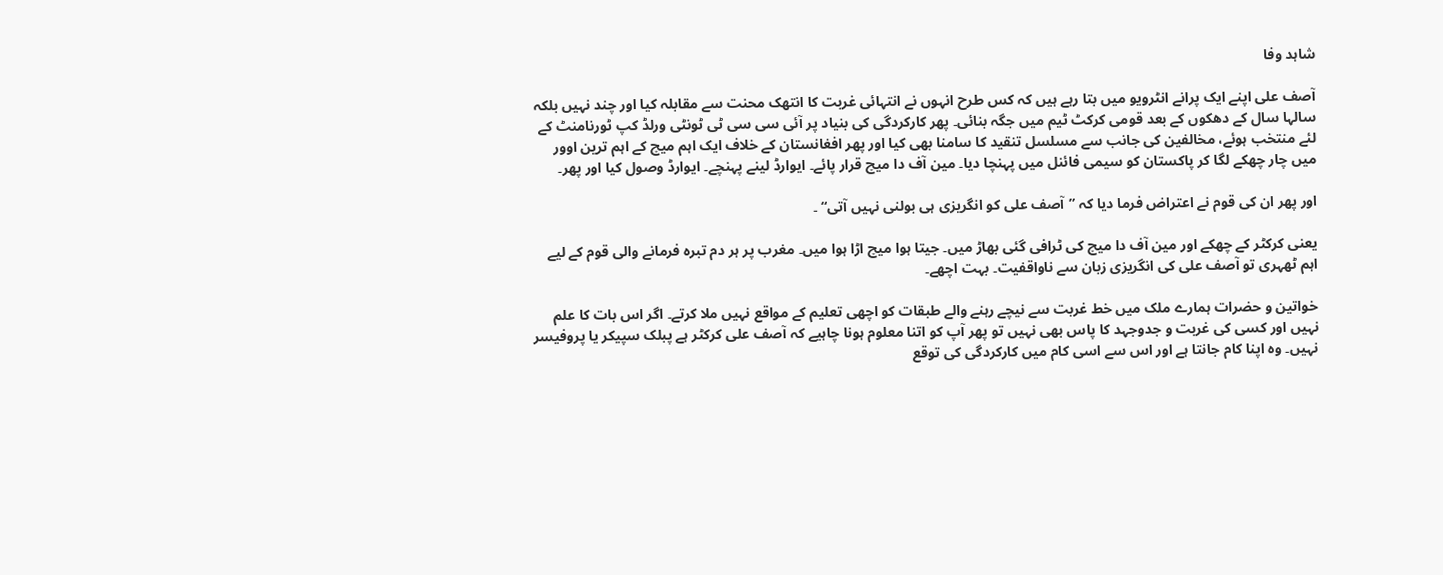شاہد وفا

آصف علی اپنے ایک پرانے انٹرویو میں بتا رہے ہیں کہ کس طرح انہوں نے انتہائی غربت کا انتھک محنت سے مقابلہ کیا اور چند نہیں بلکہ سالہا سال کے دھکوں کے بعد قومی کرکٹ ٹیم میں جگہ بنائی۔ پھر کارکردگی کی بنیاد پر آئی سی سی ٹی ٹونٹی ورلڈ کپ ٹورنامنٹ کے لئے منتخب ہوئے، مخالفین کی جانب سے مسلسل تنقید کا سامنا بھی کیا اور پھر افغانستان کے خلاف ایک اہم میچ کے اہم ترین اوور میں چار چھکے لگا کر پاکستان کو سیمی فائنل میں پہنچا دیا۔ مین آف دا میچ قرار پائے۔ ایوارڈ لینے پہنچے۔ ایوارڈ وصول کیا اور پھر۔

اور پھر ان کی قوم نے اعتراض فرما دیا کہ ”آصف علی کو انگریزی ہی بولنی نہیں آتی“ ۔

یعنی کرکٹر کے چھکے اور مین آف دا میچ کی ٹرافی گئی بھاڑ میں۔ جیتا ہوا میچ اڑا ہوا میں۔ مغرب پر ہر دم تبرہ فرمانے والی قوم کے لیے اہم ٹھہری تو آصف علی کی انگریزی زبان سے ناواقفیت۔ بہت اچھے۔

خواتین و حضرات ہمارے ملک میں خط غربت سے نیچے رہنے والے طبقات کو اچھی تعلیم کے مواقع نہیں ملا کرتے۔ اگر اس بات کا علم نہیں اور کسی کی غربت و جدوجہد کا پاس بھی نہیں تو پھر آپ کو اتنا معلوم ہونا چاہیے کہ آصف علی کرکٹر ہے پبلک سپیکر یا پروفیسر نہیں۔ وہ اپنا کام جانتا ہے اور اس سے اسی کام میں کارکردگی کی توقع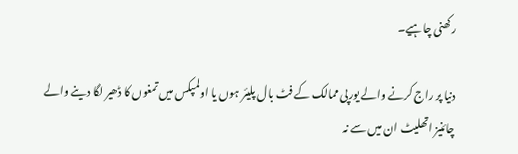رکھنی چاہیے۔

دنیا پر راج کرنے والے یورپی ممالک کے فٹ بال پلیئر ہوں یا اولمپکس میں تمغوں کا ڈھیر لگا دینے والے چائنیز اتھلیٹ ان میں سے نہ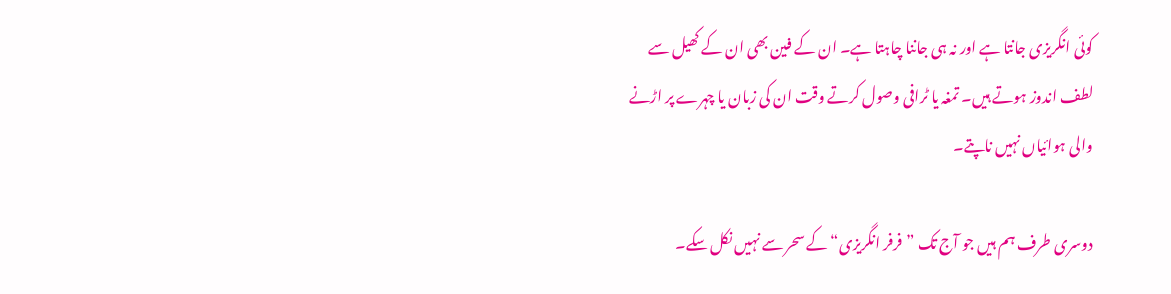کوئی انگریزی جانتا ہے اور نہ ہی جاننا چاہتا ہے۔ ان کے فین بھی ان کے کھیل سے لطف اندوز ہوتے ہیں۔ تمغہ یا ٹرافی وصول کرتے وقت ان کی زبان یا چہرے پر اڑنے والی ہوائیاں نہیں ناپتے۔

دوسری طرف ہم ہیں جو آج تک ”فرفر انگریزی“ کے سحر سے نہیں نکل سکے۔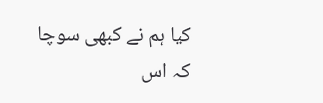کیا ہم نے کبھی سوچا کہ اس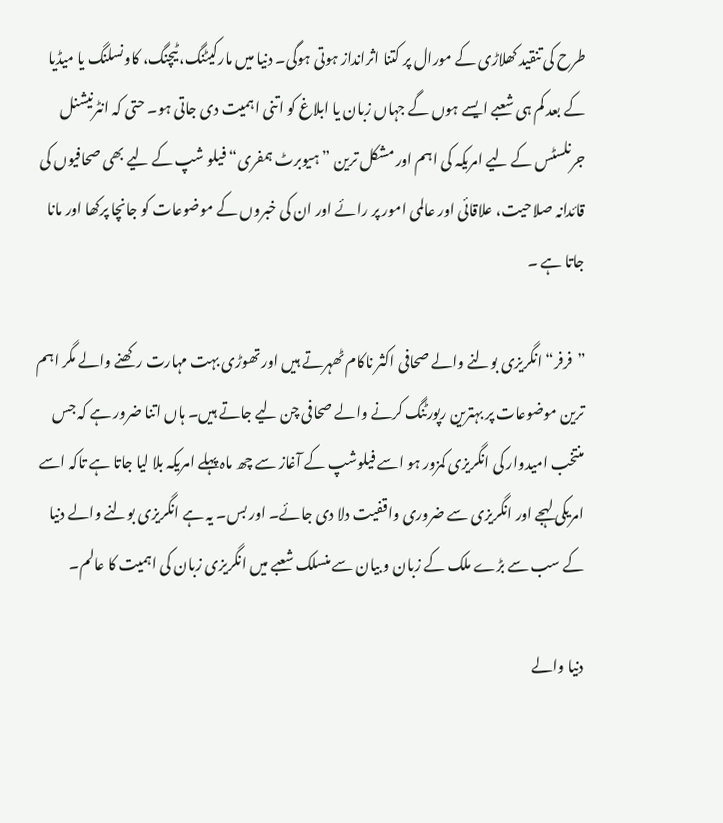طرح کی تنقید کھلاڑی کے مورال پر کتنا اثرانداز ہوتی ہوگی۔ دنیا میں مارکیٹنگ، ٹیچنگ، کاونسلنگ یا میڈیا کے بعد کم ہی شعبے ایسے ہوں گے جہاں زبان یا ابلاغ کو اتنی اہمیت دی جاتی ہو۔ حتی کہ انٹرنیشنل جرنلسٹس کے لیے امریکہ کی اہم اور مشکل ترین ”ہیوبرٹ ہمفری“ فیلو شپ کے لیے بھی صحافیوں کی قائدانہ صلاحیت، علاقائی اور عالمی امور پر رائے اور ان کی خبروں کے موضوعات کو جانچا پرکھا اور مانا جاتا ہے ۔

”فرفر“ انگریزی بولنے والے صحافی اکثر ناکام ٹھہرتے ہیں اور تھوڑی بہت مہارت رکھنے والے مگر اہم ترین موضوعات پر بہترین رپورٹنگ کرنے والے صحافی چن لیے جاتے ہیں۔ ہاں اتنا ضرور ہے کہ جس منتخب امیدوار کی انگریزی کمزور ہو اسے فیلوشپ کے آغاز سے چھ ماہ پہلے امریکہ بلا لیا جاتا ہے تاکہ اسے امریکی لہجے اور انگریزی سے ضروری واقفیت دلا دی جائے۔ اور بس۔ یہ ہے انگریزی بولنے والے دنیا کے سب سے بڑے ملک کے زبان و بیان سے منسلک شعبے میں انگریزی زبان کی اہمیت کا عالم۔

دنیا والے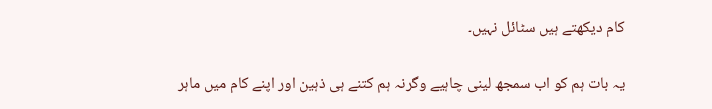کام دیکھتے ہیں سٹائل نہیں۔

یہ بات ہم کو اب سمجھ لینی چاہیے وگرنہ ہم کتنے ہی ذہین اور اپنے کام میں ماہر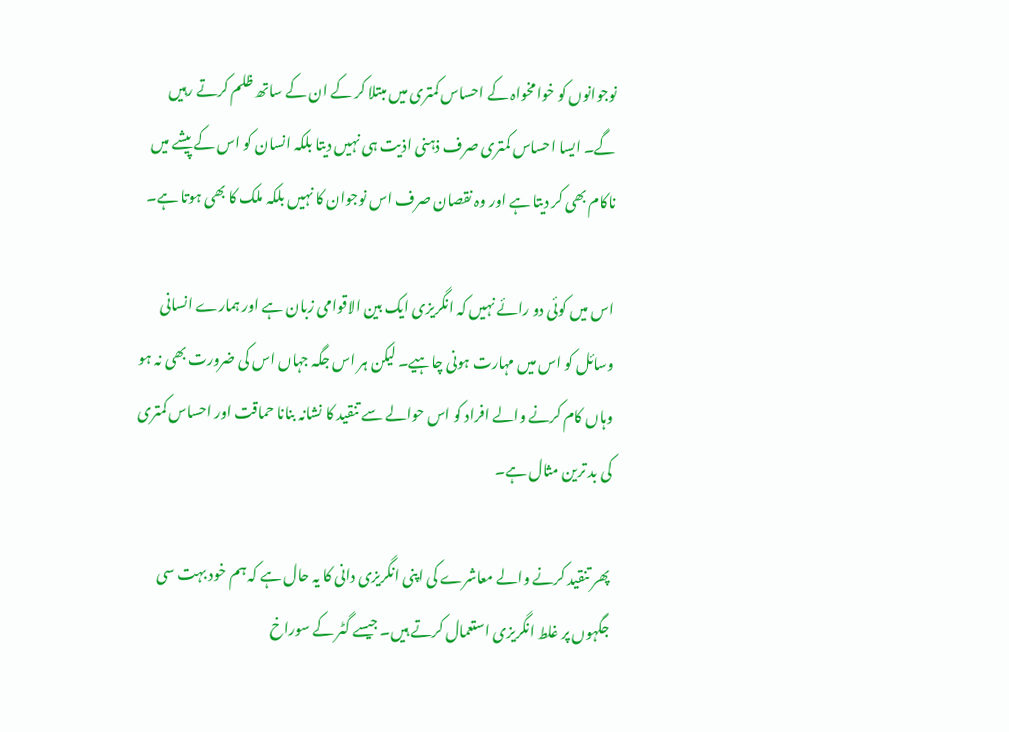نوجوانوں کو خوامخواہ کے احساس کمتری میں مبتلا کر کے ان کے ساتھ ظلم کرتے رہیں گے۔ ایسا احساس کمتری صرف ذہنی اذیت ہی نہیں دیتا بلکہ انسان کو اس کے پیشے میں ناکام بھی کر دیتا ہے اور وہ نقصان صرف اس نوجوان کا نہیں بلکہ ملک کا بھی ہوتا ہے۔

اس میں کوئی دو رائے نہیں کہ انگریزی ایک بین الاقوامی زبان ہے اور ہمارے انسانی وسائل کو اس میں مہارت ہونی چاہیے۔ لیکن ہر اس جگہ جہاں اس کی ضرورت بھی نہ ہو وہاں کام کرنے والے افراد کو اس حوالے سے تنقید کا نشانہ بنانا حماقت اور احساس کمتری کی بد ترین مثال ہے۔

پھر تنقید کرنے والے معاشرے کی اپنی انگریزی دانی کا یہ حال ہے کہ ہم خود بہت سی جگہوں پر غلط انگریزی استعمال کرتے ہیں۔ جیسے گٹر کے سوراخ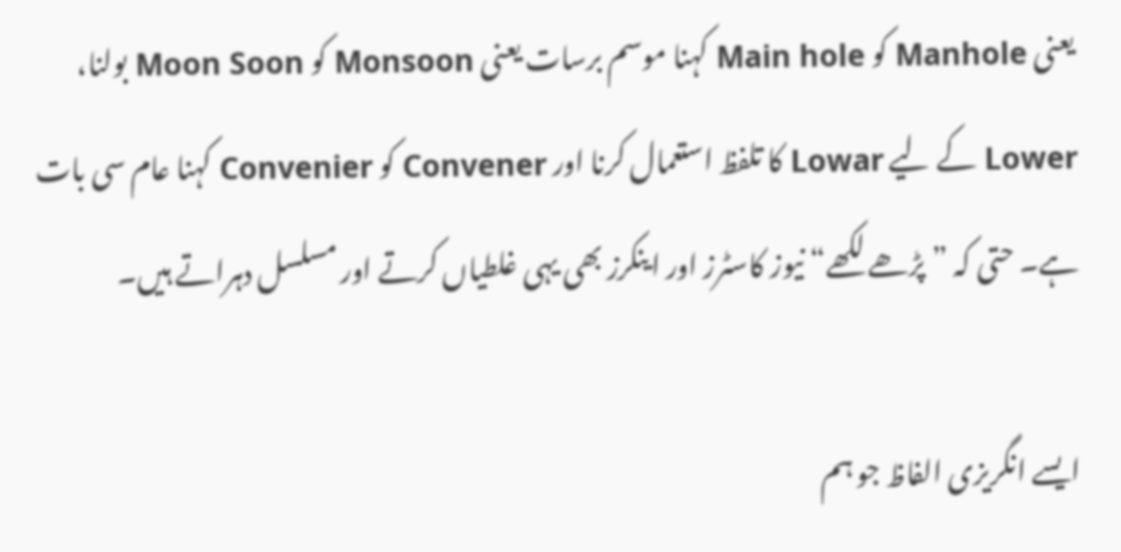یعنی Manhole کو Main hole کہنا موسم برسات یعنی Monsoon کو Moon Soon بولنا، Lower کے لیے Lowar کا تلفظ استعمال کرنا اور Convener کو Convenier کہنا عام سی بات ہے۔ حتی کہ ”پڑھے لکھے“ نیوز کاسٹرز اور اینکرز بھی یہی غلطیاں کرتے اور مسلسل دہراتے ہیں۔

ایسے انگریزی الفاظ جو ہم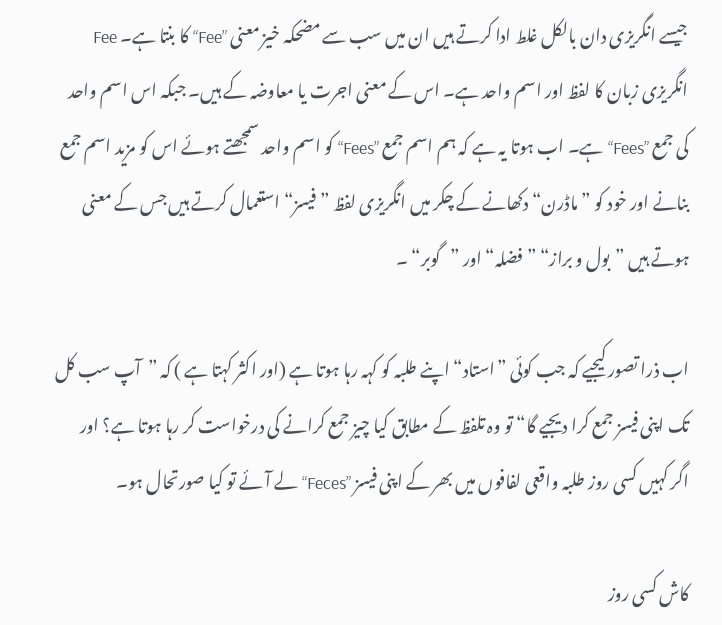جیسے انگریزی دان بالکل غلط ادا کرتے ہیں ان میں سب سے مضحکہ خیز معنی ”Fee“ کا بنتا ہے۔ Fee انگریزی زبان کا لفظ اور اسم واحد ہے۔ اس کے معنی اجرت یا معاوضہ کے ہیں۔ جبکہ اس اسم واحد کی جمع ”Fees“ ہے۔ اب ہوتا یہ ہے کہ ہم اسم جمع ”Fees“ کو اسم واحد سمجھتے ہوئے اس کو مزید اسم جمع بنانے اور خود کو ”ماڈرن“ دکھانے کے چکر میں انگریزی لفظ ”فیسز“ استعمال کرتے ہیں جس کے معنی ہوتے ہیں ”بول و براز“ ”فضلہ“ اور ”گوبر“ ۔

اب ذرا تصور کیجیے کہ جب کوئی ”استاد“ اپنے طلبہ کو کہہ رہا ہوتا ہے (اور اکثر کہتا ہے ) کہ ”آپ سب کل تک اپنی فیسز جمع کرا دیجیے گا“ تو وہ تلفظ کے مطابق کیا چیز جمع کرانے کی درخواست کر رہا ہوتا ہے؟ اور اگر کہیں کسی روز طلبہ واقعی لفافوں میں بھر کے اپنی فیسز ”Feces“ لے آئے تو کیا صورتحال ہو۔

کاش کسی روز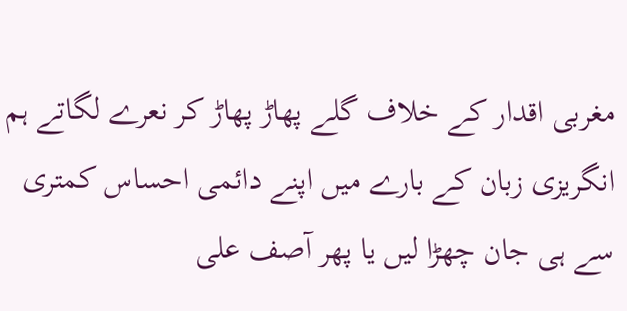مغربی اقدار کے خلاف گلے پھاڑ پھاڑ کر نعرے لگاتے ہم انگریزی زبان کے بارے میں اپنے دائمی احساس کمتری سے ہی جان چھڑا لیں یا پھر آصف علی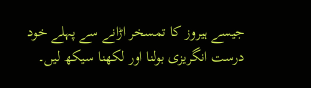جیسے ہیروز کا تمسخر اڑانے سے پہلے خود درست انگریزی بولنا اور لکھنا سیکھ لیں۔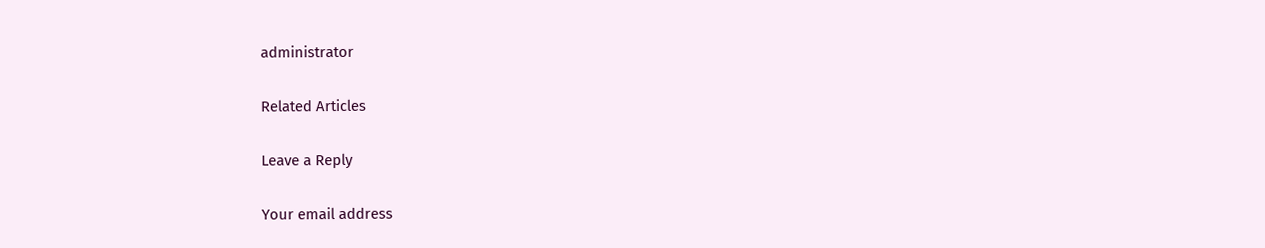administrator

Related Articles

Leave a Reply

Your email address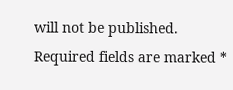will not be published. Required fields are marked *